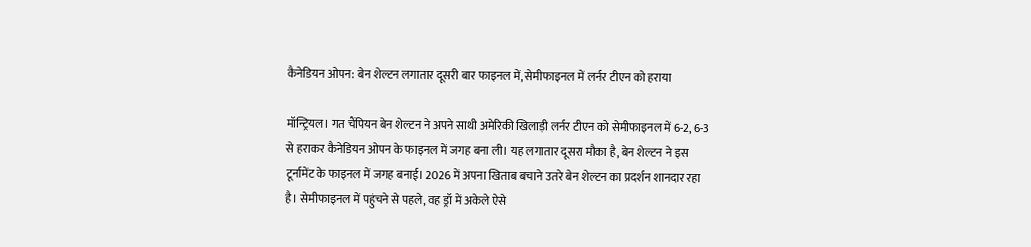कैनेडियन ओपन: बेन शेल्टन लगातार दूसरी बार फाइनल में, सेमीफाइनल में लर्नर टीएन को हराया

मॉन्ट्रियल। गत चैंपियन बेन शेल्टन ने अपने साथी अमेरिकी खिलाड़ी लर्नर टीएन को सेमीफाइनल में 6-2, 6-3 से हराकर कैनेडियन ओपन के फाइनल में जगह बना ली। यह लगातार दूसरा मौका है, बेन शेल्टन ने इस टूर्नामेंट के फाइनल में जगह बनाई। 2026 में अपना खिताब बचाने उतरे बेन शेल्टन का प्रदर्शन शानदार रहा है। सेमीफाइनल में पहुंचने से पहले, वह ड्रॉ में अकेले ऐसे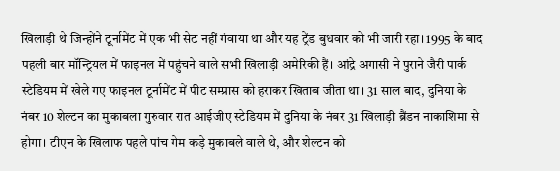खिलाड़ी थे जिन्होंने टूर्नामेंट में एक भी सेट नहीं गंवाया था और यह ट्रेंड बुधवार को भी जारी रहा। 1995 के बाद पहली बार मॉन्ट्रियल में फाइनल में पहुंचने वाले सभी खिलाड़ी अमेरिकी हैं। आंद्रे अगासी ने पुराने जैरी पार्क स्टेडियम में खेले गए फाइनल टूर्नामेंट में पीट सम्प्रास को हराकर खिताब जीता था। 31 साल बाद, दुनिया के नंबर 10 शेल्टन का मुकाबला गुरुवार रात आईजीए स्टेडियम में दुनिया के नंबर 31 खिलाड़ी ब्रैंडन नाकाशिमा से होगा। टीएन के खिलाफ पहले पांच गेम कड़े मुकाबले वाले थे, और शेल्टन को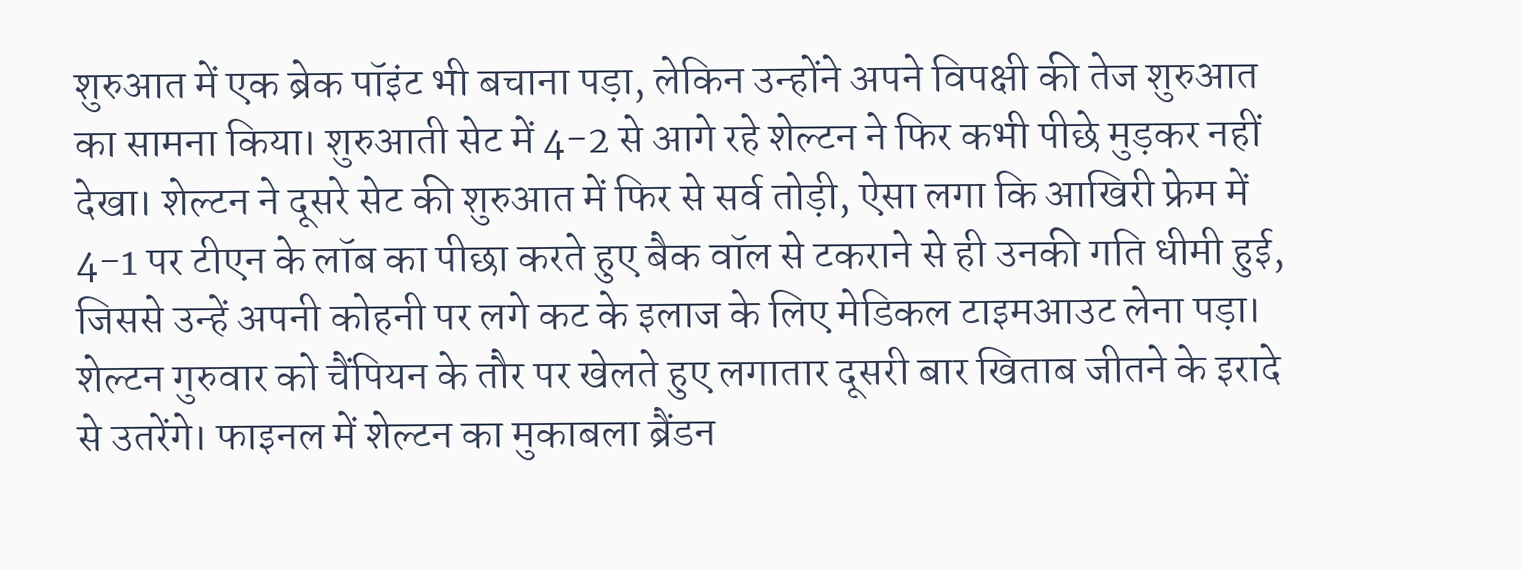शुरुआत में एक ब्रेक पॉइंट भी बचाना पड़ा, लेकिन उन्होंने अपने विपक्षी की तेज शुरुआत का सामना किया। शुरुआती सेट में 4-2 से आगे रहे शेल्टन ने फिर कभी पीछे मुड़कर नहीं देखा। शेल्टन ने दूसरे सेट की शुरुआत में फिर से सर्व तोड़ी, ऐसा लगा कि आखिरी फ्रेम में 4-1 पर टीएन के लॉब का पीछा करते हुए बैक वॉल से टकराने से ही उनकी गति धीमी हुई, जिससे उन्हें अपनी कोहनी पर लगे कट के इलाज के लिए मेडिकल टाइमआउट लेना पड़ा। शेल्टन गुरुवार को चैंपियन के तौर पर खेलते हुए लगातार दूसरी बार खिताब जीतने के इरादे से उतरेंगे। फाइनल में शेल्टन का मुकाबला ब्रैंडन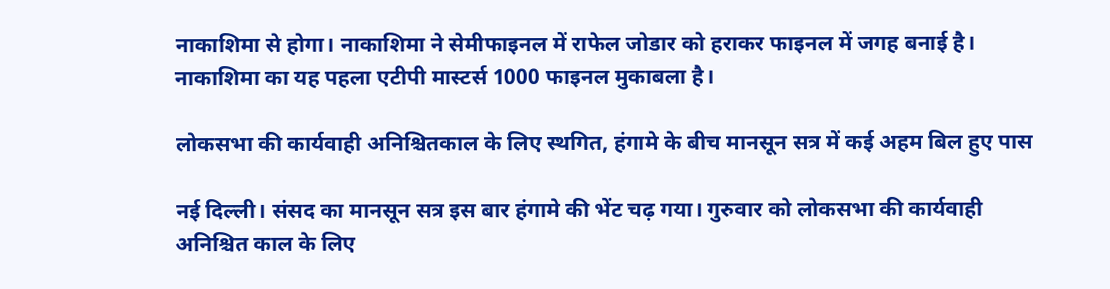नाकाशिमा से होगा। नाकाशिमा ने सेमीफाइनल में राफेल जोडार को हराकर फाइनल में जगह बनाई है। नाकाशिमा का यह पहला एटीपी मास्टर्स 1000 फाइनल मुकाबला है।

लोकसभा की कार्यवाही अनिश्चितकाल के लिए स्थगित, हंगामे के बीच मानसून सत्र में कई अहम बिल हुए पास

नई दिल्ली। संसद का मानसून सत्र इस बार हंगामे की भेंट चढ़ गया। गुरुवार को लोकसभा की कार्यवाही अनिश्चित काल के लिए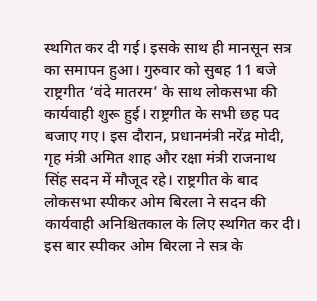स्थगित कर दी गई। इसके साथ ही मानसून सत्र का समापन हुआ। गुरुवार को सुबह 11 बजे राष्ट्रगीत ‘वंदे मातरम’ के साथ लोकसभा की कार्यवाही शुरू हुई। राष्ट्रगीत के सभी छह पद बजाए गए। इस दौरान, प्रधानमंत्री नरेंद्र मोदी, गृह मंत्री अमित शाह और रक्षा मंत्री राजनाथ सिंह सदन में मौजूद रहे। राष्ट्रगीत के बाद लोकसभा स्पीकर ओम बिरला ने सदन की कार्यवाही अनिश्चितकाल के लिए स्थगित कर दी। इस बार स्पीकर ओम बिरला ने सत्र के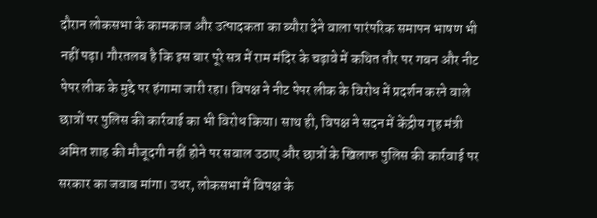दौरान लोकसभा के कामकाज और उत्पादकता का ब्यौरा देने वाला पारंपरिक समापन भाषण भी नहीं पढ़ा। गौरतलब है कि इस बार पूरे सत्र में राम मंदिर के चढ़ावे में कथित तौर पर गबन और नीट पेपर लीक के मुद्दे पर हंगामा जारी रहा। विपक्ष ने नीट पेपर लीक के विरोध में प्रदर्शन करने वाले छात्रों पर पुलिस की कार्रवाई का भी विरोध किया। साथ ही, विपक्ष ने सदन में केंद्रीय गृह मंत्री अमित शाह की मौजूदगी नहीं होने पर सवाल उठाए और छात्रों के खिलाफ पुलिस की कार्रवाई पर सरकार का जवाब मांगा। उधर, लोकसभा में विपक्ष के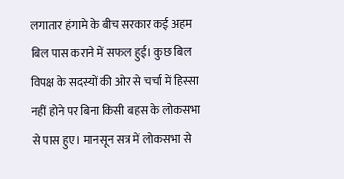लगातार हंगामे के बीच सरकार कई अहम बिल पास कराने में सफल हुई। कुछ बिल विपक्ष के सदस्यों की ओर से चर्चा में हिस्सा नहीं होने पर बिना किसी बहस के लोकसभा से पास हुए। मानसून सत्र में लोकसभा से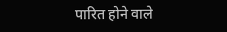पारित होने वाले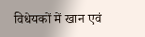विधेयकों में खान एवं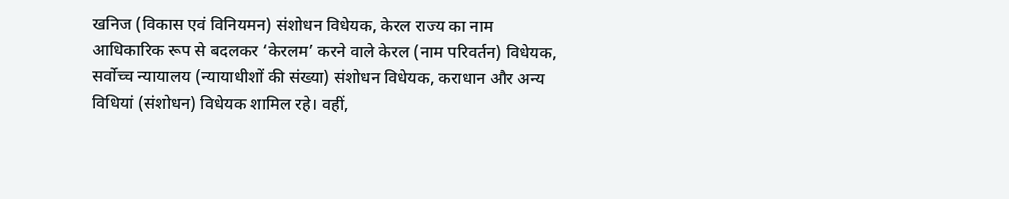खनिज (विकास एवं विनियमन) संशोधन विधेयक, केरल राज्य का नाम आधिकारिक रूप से बदलकर ‘केरलम’ करने वाले केरल (नाम परिवर्तन) विधेयक, सर्वोच्च न्यायालय (न्यायाधीशों की संख्या) संशोधन विधेयक, कराधान और अन्य विधियां (संशोधन) विधेयक शामिल रहे। वहीं,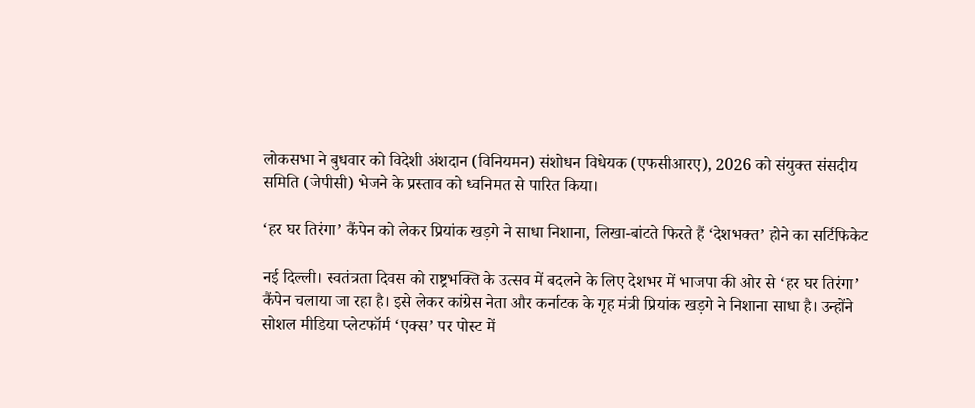लोकसभा ने बुधवार को विदेशी अंशदान (विनियमन) संशोधन विधेयक (एफसीआरए), 2026 को संयुक्त संसदीय समिति (जेपीसी) भेजने के प्रस्ताव को ध्वनिमत से पारित किया।

‘हर घर तिरंगा’ कैंपेन को लेकर प्रियांक खड़गे ने साधा निशाना, लिखा-बांटते फिरते हैं ‘देशभक्त’ होने का सर्टिफिकेट

नई दिल्ली। स्वतंत्रता दिवस को राष्ट्रभक्ति के उत्सव में बदलने के लिए देशभर में भाजपा की ओर से ‘हर घर तिरंगा’ कैंपेन चलाया जा रहा है। इसे लेकर कांग्रेस नेता और कर्नाटक के गृह मंत्री प्रियांक खड़गे ने निशाना साधा है। उन्होंने सोशल मीडिया प्लेटफॉर्म ‘एक्स’ पर पोस्ट में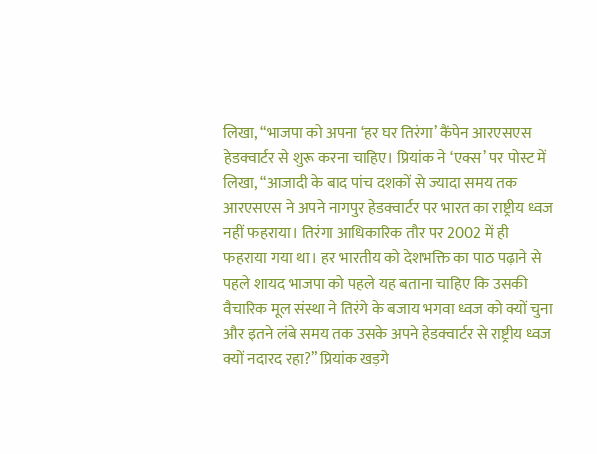लिखा, “भाजपा को अपना ‘हर घर तिरंगा’ कैंपेन आरएसएस हेडक्वार्टर से शुरू करना चाहिए। प्रियांक ने ‘एक्स’ पर पोस्ट में लिखा, “आजादी के बाद पांच दशकों से ज्यादा समय तक आरएसएस ने अपने नागपुर हेडक्वार्टर पर भारत का राष्ट्रीय ध्वज नहीं फहराया। तिरंगा आधिकारिक तौर पर 2002 में ही फहराया गया था। हर भारतीय को देशभक्ति का पाठ पढ़ाने से पहले शायद भाजपा को पहले यह बताना चाहिए कि उसकी वैचारिक मूल संस्था ने तिरंगे के बजाय भगवा ध्वज को क्यों चुना और इतने लंबे समय तक उसके अपने हेडक्वार्टर से राष्ट्रीय ध्वज क्यों नदारद रहा?” प्रियांक खड़गे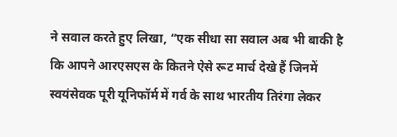ने सवाल करते हुए लिखा, “एक सीधा सा सवाल अब भी बाकी है कि आपने आरएसएस के कितने ऐसे रूट मार्च देखे हैं जिनमें स्वयंसेवक पूरी यूनिफॉर्म में गर्व के साथ भारतीय तिरंगा लेकर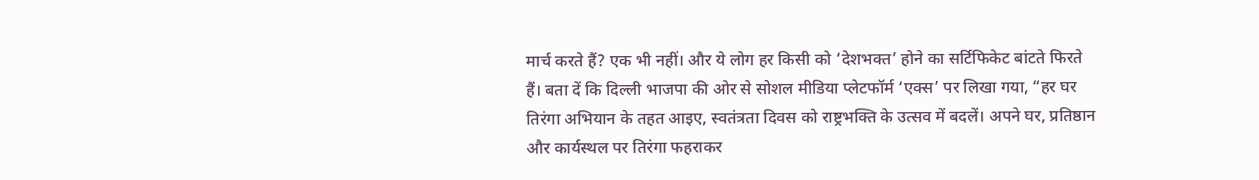मार्च करते हैं? एक भी नहीं। और ये लोग हर किसी को ‘देशभक्त’ होने का सर्टिफिकेट बांटते फिरते हैं। बता दें कि दिल्ली भाजपा की ओर से सोशल मीडिया प्लेटफॉर्म ‘एक्स’ पर लिखा गया, “हर घर तिरंगा अभियान के तहत आइए, स्वतंत्रता दिवस को राष्ट्रभक्ति के उत्सव में बदलें। अपने घर, प्रतिष्ठान और कार्यस्थल पर तिरंगा फहराकर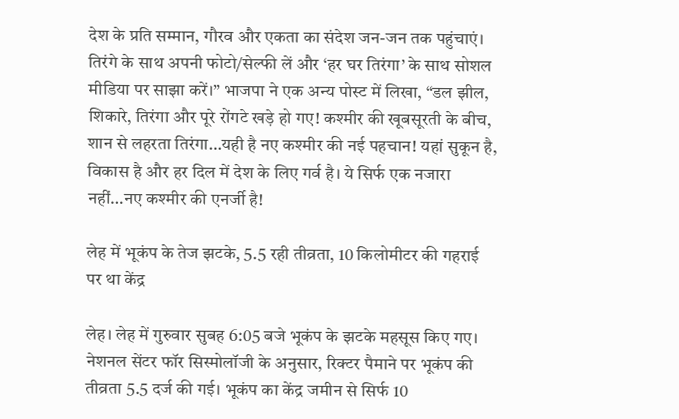देश के प्रति सम्मान, गौरव और एकता का संदेश जन-जन तक पहुंचाएं। तिरंगे के साथ अपनी फोटो/सेल्फी लें और ‘हर घर तिरंगा’ के साथ सोशल मीडिया पर साझा करें।” भाजपा ने एक अन्य पोस्ट में लिखा, “डल झील, शिकारे, तिरंगा और पूरे रोंगटे खड़े हो गए! कश्मीर की खूबसूरती के बीच, शान से लहरता तिरंगा…यही है नए कश्मीर की नई पहचान! यहां सुकून है, विकास है और हर दिल में देश के लिए गर्व है। ये सिर्फ एक नजारा नहीं…नए कश्मीर की एनर्जी है!

लेह में भूकंप के तेज झटके, 5.5 रही तीव्रता, 10 किलोमीटर की गहराई पर था केंद्र

लेह। लेह में गुरुवार सुबह 6:05 बजे भूकंप के झटके महसूस किए गए। नेशनल सेंटर फॉर सिस्मोलॉजी के अनुसार, रिक्टर पैमाने पर भूकंप की तीव्रता 5.5 दर्ज की गई। भूकंप का केंद्र जमीन से सिर्फ 10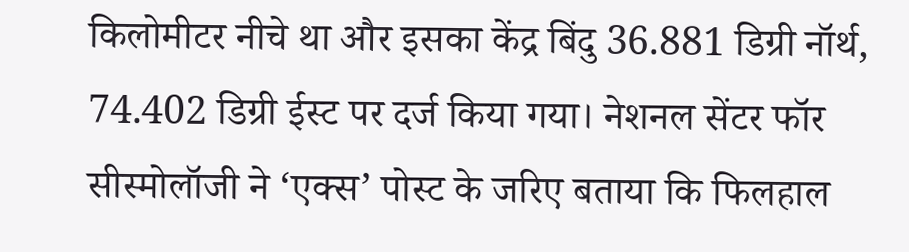किलोमीटर नीचे था और इसका केंद्र बिंदु 36.881 डिग्री नॉर्थ, 74.402 डिग्री ईस्ट पर दर्ज किया गया। नेशनल सेंटर फॉर सीस्मोलॉजी ने ‘एक्स’ पोस्ट के जरिए बताया कि फिलहाल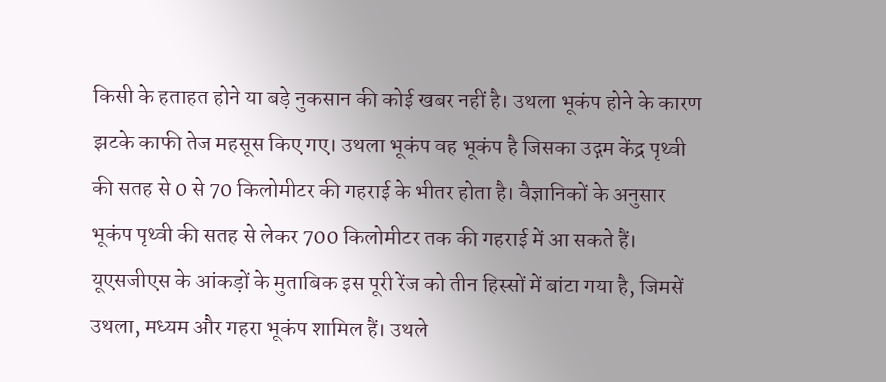किसी के हताहत होने या बड़े नुकसान की कोई खबर नहीं है। उथला भूकंप होने के कारण झटके काफी तेज महसूस किए गए। उथला भूकंप वह भूकंप है जिसका उद्गम केंद्र पृथ्वी की सतह से 0 से 70 किलोमीटर की गहराई के भीतर होता है। वैज्ञानिकों के अनुसार भूकंप पृथ्वी की सतह से लेकर 700 किलोमीटर तक की गहराई में आ सकते हैं। यूएसजीएस के आंकड़ों के मुताबिक इस पूरी रेंज को तीन हिस्सों में बांटा गया है, जिमसें उथला, मध्यम और गहरा भूकंप शामिल हैं। उथले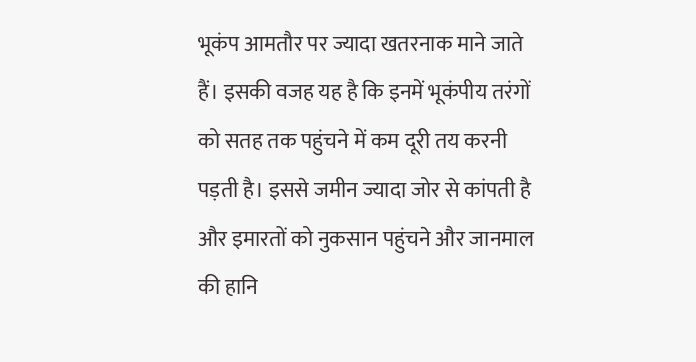भूकंप आमतौर पर ज्यादा खतरनाक माने जाते हैं। इसकी वजह यह है कि इनमें भूकंपीय तरंगों को सतह तक पहुंचने में कम दूरी तय करनी पड़ती है। इससे जमीन ज्यादा जोर से कांपती है और इमारतों को नुकसान पहुंचने और जानमाल की हानि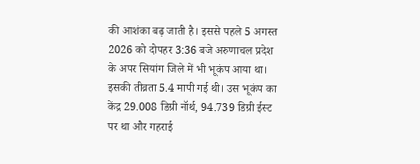की आशंका बढ़ जाती है। इससे पहले 5 अगस्त 2026 को दोपहर 3:36 बजे अरुणाचल प्रदेश के अपर सियांग जिले में भी भूकंप आया था। इसकी तीव्रता 5.4 मापी गई थी। उस भूकंप का केंद्र 29.008 डिग्री नॉर्थ, 94.739 डिग्री ईस्ट पर था और गहराई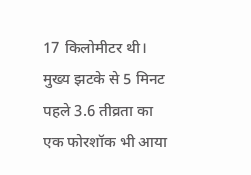17 किलोमीटर थी। मुख्य झटके से 5 मिनट पहले 3.6 तीव्रता का एक फोरशॉक भी आया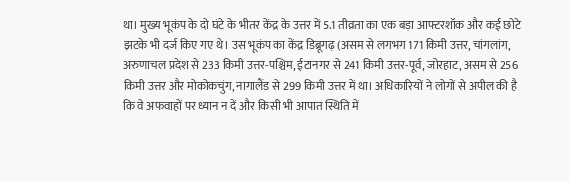था। मुख्य भूकंप के दो घंटे के भीतर केंद्र के उत्तर में 5.1 तीव्रता का एक बड़ा आफ्टरशॉक और कई छोटे झटके भी दर्ज किए गए थे। उस भूकंप का केंद्र डिब्रूगढ़ (असम से लगभग 171 किमी उत्तर, चांगलांग, अरुणाचल प्रदेश से 233 किमी उत्तर-पश्चिम, ईटानगर से 241 किमी उत्तर-पूर्व, जोरहाट, असम से 256 किमी उत्तर और मोकोकचुंग, नागालैंड से 299 किमी उत्तर में था। अधिकारियों ने लोगों से अपील की है कि वे अफवाहों पर ध्यान न दें और किसी भी आपात स्थिति में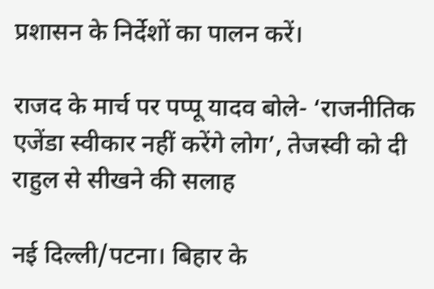प्रशासन के निर्देशों का पालन करें।

राजद के मार्च पर पप्पू यादव बोले- ‘राजनीतिक एजेंडा स्वीकार नहीं करेंगे लोग’, तेजस्वी को दी राहुल से सीखने की सलाह

नई दिल्ली/पटना। बिहार के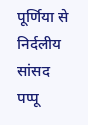पूर्णिया से निर्दलीय सांसद पप्पू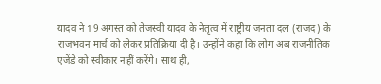यादव ने 19 अगस्त को तेजस्वी यादव के नेतृत्व में राष्ट्रीय जनता दल (राजद) के राजभवन मार्च को लेकर प्रतिक्रिया दी है। उन्होंने कहा कि लोग अब राजनीतिक एजेंडे को स्वीकार नहीं करेंगे। साथ ही,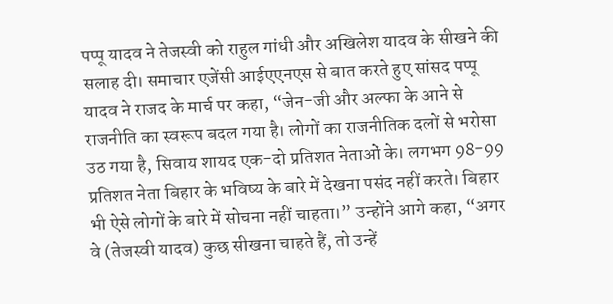पप्पू यादव ने तेजस्वी को राहुल गांधी और अखिलेश यादव के सीखने की सलाह दी। समाचार एजेंसी आईएएनएस से बात करते हुए सांसद पप्पू यादव ने राजद के मार्च पर कहा, “जेन-जी और अल्फा के आने से राजनीति का स्वरूप बदल गया है। लोगों का राजनीतिक दलों से भरोसा उठ गया है, सिवाय शायद एक-दो प्रतिशत नेताओं के। लगभग 98-99 प्रतिशत नेता बिहार के भविष्य के बारे में देखना पसंद नहीं करते। बिहार भी ऐसे लोगों के बारे में सोचना नहीं चाहता।” उन्होंने आगे कहा, “अगर वे (तेजस्वी यादव) कुछ सीखना चाहते हैं, तो उन्हें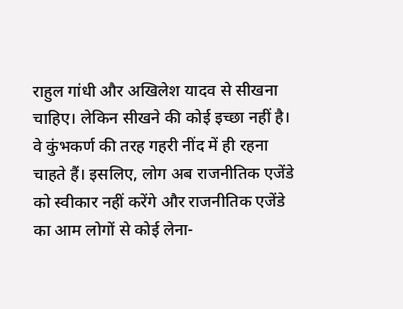राहुल गांधी और अखिलेश यादव से सीखना चाहिए। लेकिन सीखने की कोई इच्छा नहीं है। वे कुंभकर्ण की तरह गहरी नींद में ही रहना चाहते हैं। इसलिए, लोग अब राजनीतिक एजेंडे को स्वीकार नहीं करेंगे और राजनीतिक एजेंडे का आम लोगों से कोई लेना-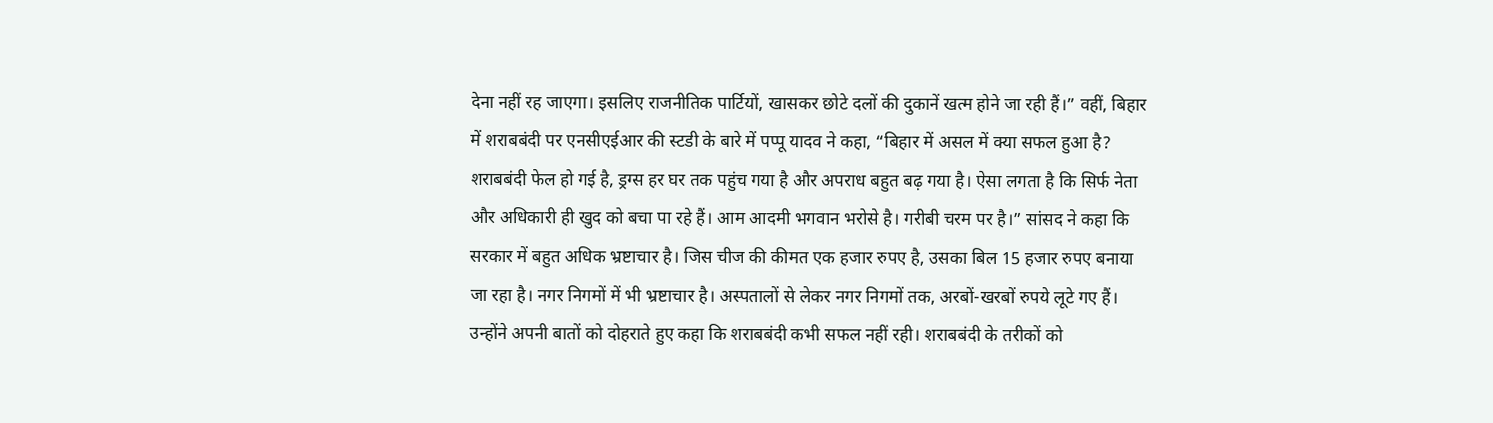देना नहीं रह जाएगा। इसलिए राजनीतिक पार्टियों, खासकर छोटे दलों की दुकानें खत्म होने जा रही हैं।” वहीं, बिहार में शराबबंदी पर एनसीएईआर की स्टडी के बारे में पप्पू यादव ने कहा, “बिहार में असल में क्या सफल हुआ है? शराबबंदी फेल हो गई है, ड्रग्स हर घर तक पहुंच गया है और अपराध बहुत बढ़ गया है। ऐसा लगता है कि सिर्फ नेता और अधिकारी ही खुद को बचा पा रहे हैं। आम आदमी भगवान भरोसे है। गरीबी चरम पर है।” सांसद ने कहा कि सरकार में बहुत अधिक भ्रष्टाचार है। जिस चीज की कीमत एक हजार रुपए है, उसका बिल 15 हजार रुपए बनाया जा रहा है। नगर निगमों में भी भ्रष्टाचार है। अस्पतालों से लेकर नगर निगमों तक, अरबों-खरबों रुपये लूटे गए हैं। उन्होंने अपनी बातों को दोहराते हुए कहा कि शराबबंदी कभी सफल नहीं रही। शराबबंदी के तरीकों को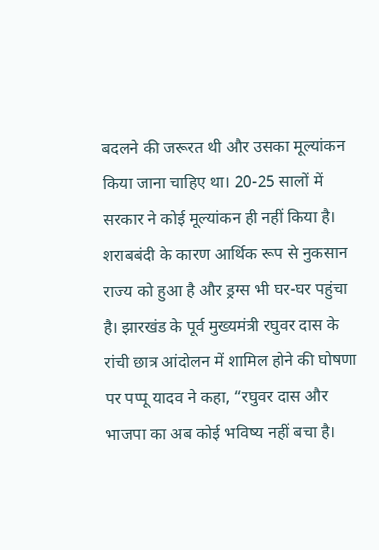बदलने की जरूरत थी और उसका मूल्यांकन किया जाना चाहिए था। 20-25 सालों में सरकार ने कोई मूल्यांकन ही नहीं किया है। शराबबंदी के कारण आर्थिक रूप से नुकसान राज्य को हुआ है और ड्रग्स भी घर-घर पहुंचा है। झारखंड के पूर्व मुख्यमंत्री रघुवर दास के रांची छात्र आंदोलन में शामिल होने की घोषणा पर पप्पू यादव ने कहा, “रघुवर दास और भाजपा का अब कोई भविष्य नहीं बचा है।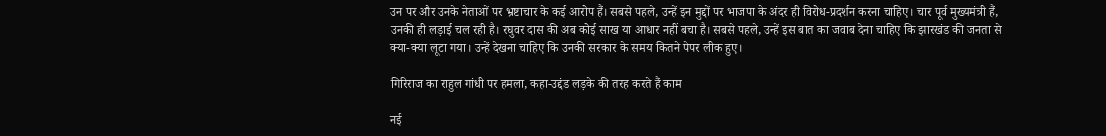उन पर और उनके नेताओं पर भ्रष्टाचार के कई आरोप हैं। सबसे पहले, उन्हें इन मुद्दों पर भाजपा के अंदर ही विरोध-प्रदर्शन करना चाहिए। चार पूर्व मुख्यमंत्री हैं, उनकी ही लड़ाई चल रही है। रघुवर दास की अब कोई साख या आधार नहीं बचा है। सबसे पहले, उन्हें इस बात का जवाब देना चाहिए कि झारखंड की जनता से क्या-क्या लूटा गया। उन्हें देखना चाहिए कि उनकी सरकार के समय कितने पेपर लीक हुए।

गिरिराज का राहुल गांधी पर हमला, कहा-उद्दंड लड़के की तरह करते हैं काम

नई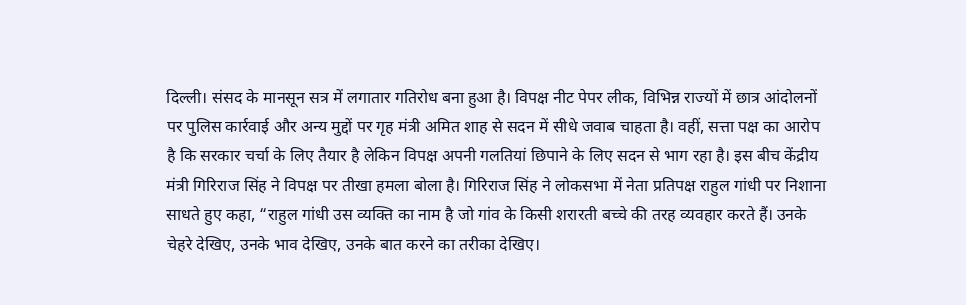दिल्ली। संसद के मानसून सत्र में लगातार गतिरोध बना हुआ है। विपक्ष नीट पेपर लीक, विभिन्न राज्यों में छात्र आंदोलनों पर पुलिस कार्रवाई और अन्य मुद्दों पर गृह मंत्री अमित शाह से सदन में सीधे जवाब चाहता है। वहीं, सत्ता पक्ष का आरोप है कि सरकार चर्चा के लिए तैयार है लेकिन विपक्ष अपनी गलतियां छिपाने के लिए सदन से भाग रहा है। इस बीच केंद्रीय मंत्री गिरिराज सिंह ने विपक्ष पर तीखा हमला बोला है। गिरिराज सिंह ने लोकसभा में नेता प्रतिपक्ष राहुल गांधी पर निशाना साधते हुए कहा, “राहुल गांधी उस व्यक्ति का नाम है जो गांव के किसी शरारती बच्चे की तरह व्यवहार करते हैं। उनके चेहरे देखिए, उनके भाव देखिए, उनके बात करने का तरीका देखिए।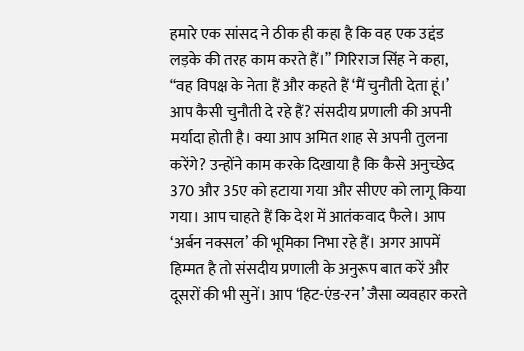हमारे एक सांसद ने ठीक ही कहा है कि वह एक उद्दंड लड़के की तरह काम करते हैं।” गिरिराज सिंह ने कहा, “वह विपक्ष के नेता हैं और कहते हैं ‘मैं चुनौती देता हूं।’ आप कैसी चुनौती दे रहे हैं? संसदीय प्रणाली की अपनी मर्यादा होती है। क्या आप अमित शाह से अपनी तुलना करेंगे? उन्होंने काम करके दिखाया है कि कैसे अनुच्छेद 370 और 35ए को हटाया गया और सीएए को लागू किया गया। आप चाहते हैं कि देश में आतंकवाद फैले। आप ‘अर्बन नक्सल’ की भूमिका निभा रहे हैं। अगर आपमें हिम्मत है तो संसदीय प्रणाली के अनुरूप बात करें और दूसरों की भी सुनें। आप ‘हिट-एंड-रन’ जैसा व्यवहार करते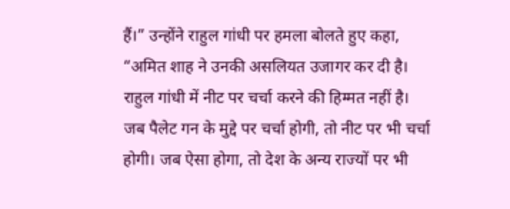हैं।” उन्होंने राहुल गांधी पर हमला बोलते हुए कहा, “अमित शाह ने उनकी असलियत उजागर कर दी है। राहुल गांधी में नीट पर चर्चा करने की हिम्मत नहीं है। जब पैलेट गन के मुद्दे पर चर्चा होगी, तो नीट पर भी चर्चा होगी। जब ऐसा होगा, तो देश के अन्य राज्यों पर भी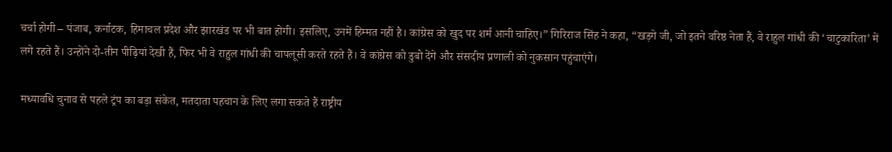चर्चा होगी – पंजाब, कर्नाटक, हिमाचल प्रदेश और झारखंड पर भी बात होगी। इसलिए, उनमें हिम्मत नहीं है। कांग्रेस को खुद पर शर्म आनी चाहिए।” गिरिराज सिंह ने कहा, “खड़गे जी, जो इतने वरिष्ठ नेता हैं, वे राहुल गांधी की ‘चाटुकारिता’ में लगे रहते हैं। उन्होंने दो-तीन पीढ़ियां देखी हैं, फिर भी वे राहुल गांधी की चापलूसी करते रहते हैं। वे कांग्रेस को डुबो देंगे और संसदीय प्रणाली को नुकसान पहुंचाएंगे।

मध्यावधि चुनाव से पहले ट्रंप का बड़ा संकेत, मतदाता पहचान के लिए लगा सकते हैं राष्ट्रीय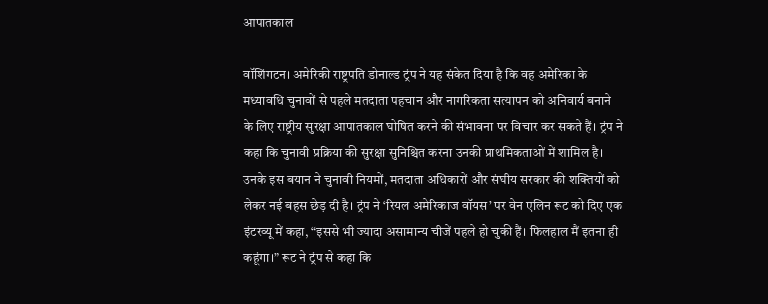आपातकाल

वॉशिंगटन। अमेरिकी राष्ट्रपति डोनाल्ड ट्रंप ने यह संकेत दिया है कि वह अमेरिका के मध्यावधि चुनावों से पहले मतदाता पहचान और नागरिकता सत्यापन को अनिवार्य बनाने के लिए राष्ट्रीय सुरक्षा आपातकाल घोषित करने की संभावना पर विचार कर सकते हैं। ट्रंप ने कहा कि चुनावी प्रक्रिया की सुरक्षा सुनिश्चित करना उनकी प्राथमिकताओं में शामिल है। उनके इस बयान ने चुनावी नियमों, मतदाता अधिकारों और संघीय सरकार की शक्तियों को लेकर नई बहस छेड़ दी है। ट्रंप ने ‘रियल अमेरिकाज वॉयस’ पर वेन एलिन रूट को दिए एक इंटरव्यू में कहा, “इससे भी ज्यादा असामान्य चीजें पहले हो चुकी हैं। फिलहाल मैं इतना ही कहूंगा।” रूट ने ट्रंप से कहा कि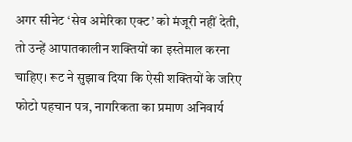अगर सीनेट ‘सेव अमेरिका एक्ट’ को मंजूरी नहीं देती, तो उन्हें आपातकालीन शक्तियों का इस्तेमाल करना चाहिए। रूट ने सुझाव दिया कि ऐसी शक्तियों के जरिए फोटो पहचान पत्र, नागरिकता का प्रमाण अनिवार्य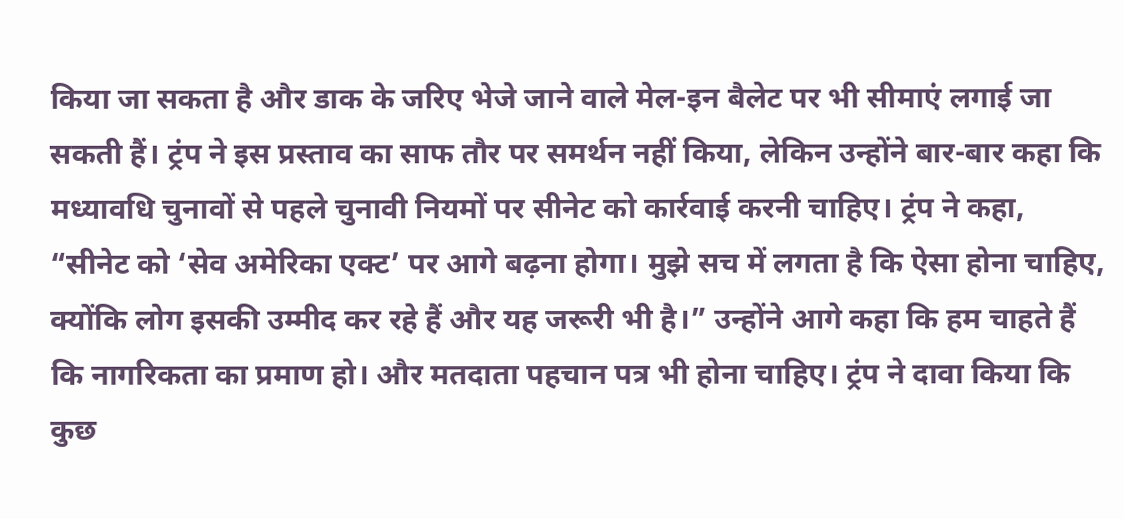किया जा सकता है और डाक के जरिए भेजे जाने वाले मेल-इन बैलेट पर भी सीमाएं लगाई जा सकती हैं। ट्रंप ने इस प्रस्ताव का साफ तौर पर समर्थन नहीं किया, लेकिन उन्होंने बार-बार कहा कि मध्यावधि चुनावों से पहले चुनावी नियमों पर सीनेट को कार्रवाई करनी चाहिए। ट्रंप ने कहा, “सीनेट को ‘सेव अमेरिका एक्ट’ पर आगे बढ़ना होगा। मुझे सच में लगता है कि ऐसा होना चाहिए, क्योंकि लोग इसकी उम्मीद कर रहे हैं और यह जरूरी भी है।” उन्होंने आगे कहा क‍ि हम चाहते हैं कि नागरिकता का प्रमाण हो। और मतदाता पहचान पत्र भी होना चाहिए। ट्रंप ने दावा किया कि कुछ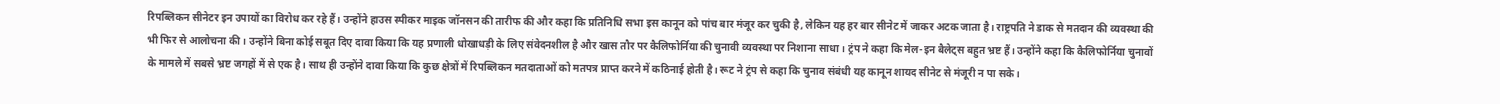रिपब्लिकन सीनेटर इन उपायों का विरोध कर रहे हैं। उन्होंने हाउस स्पीकर माइक जॉनसन की तारीफ की और कहा कि प्रतिनिधि सभा इस कानून को पांच बार मंजूर कर चुकी है, लेकिन यह हर बार सीनेट में जाकर अटक जाता है। राष्ट्रपति ने डाक से मतदान की व्यवस्था की भी फिर से आलोचना की। उन्होंने बिना कोई सबूत दिए दावा किया कि यह प्रणाली धोखाधड़ी के लिए संवेदनशील है और खास तौर पर कैलिफोर्निया की चुनावी व्यवस्था पर निशाना साधा। ट्रंप ने कहा क‍ि मेल-इन बैलेट्स बहुत भ्रष्ट हैं। उन्होंने कहा क‍ि कैलिफोर्निया चुनावों के मामले में सबसे भ्रष्ट जगहों में से एक है। साथ ही उन्होंने दावा किया कि कुछ क्षेत्रों में रिपब्लिकन मतदाताओं को मतपत्र प्राप्त करने में कठिनाई होती है। रूट ने ट्रंप से कहा कि चुनाव संबंधी यह कानून शायद सीनेट से मंजूरी न पा सके।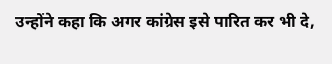उन्होंने कहा कि अगर कांग्रेस इसे पारित कर भी दे,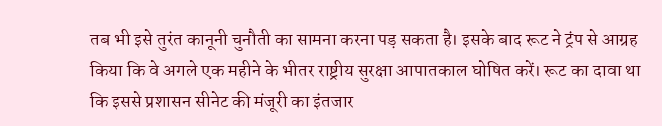तब भी इसे तुरंत कानूनी चुनौती का सामना करना पड़ सकता है। इसके बाद रूट ने ट्रंप से आग्रह किया कि वे अगले एक महीने के भीतर राष्ट्रीय सुरक्षा आपातकाल घोषित करें। रूट का दावा था कि इससे प्रशासन सीनेट की मंजूरी का इंतजार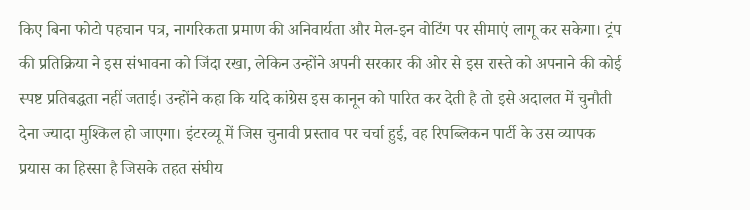किए बिना फोटो पहचान पत्र, नागरिकता प्रमाण की अनिवार्यता और मेल-इन वोटिंग पर सीमाएं लागू कर सकेगा। ट्रंप की प्रतिक्रिया ने इस संभावना को ज‍िंदा रखा, लेकिन उन्होंने अपनी सरकार की ओर से इस रास्ते को अपनाने की कोई स्पष्ट प्रतिबद्धता नहीं जताई। उन्होंने कहा कि यदि कांग्रेस इस कानून को पारित कर देती है तो इसे अदालत में चुनौती देना ज्यादा मुश्किल हो जाएगा। इंटरव्यू में जिस चुनावी प्रस्ताव पर चर्चा हुई, वह रिपब्लिकन पार्टी के उस व्यापक प्रयास का हिस्सा है जिसके तहत संघीय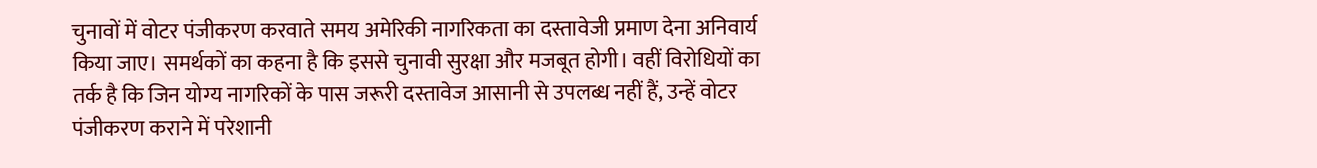चुनावों में वोटर पंजीकरण करवाते समय अमेरिकी नागरिकता का दस्तावेजी प्रमाण देना अनिवार्य किया जाए। समर्थकों का कहना है कि इससे चुनावी सुरक्षा और मजबूत होगी। वहीं विरोधियों का तर्क है कि जिन योग्य नागरिकों के पास जरूरी दस्तावेज आसानी से उपलब्ध नहीं हैं, उन्हें वोटर पंजीकरण कराने में परेशानी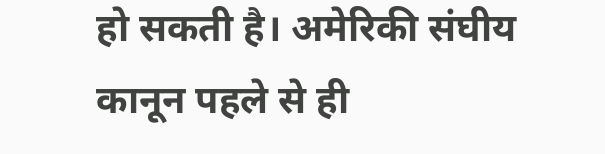हो सकती है। अमेरिकी संघीय कानून पहले से ही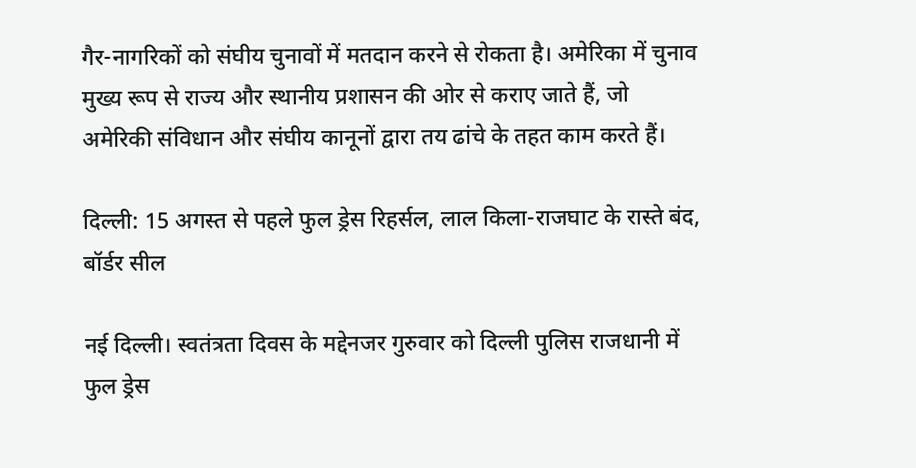गैर-नागरिकों को संघीय चुनावों में मतदान करने से रोकता है। अमेरिका में चुनाव मुख्य रूप से राज्य और स्थानीय प्रशासन की ओर से कराए जाते हैं, जो अमेरिकी संविधान और संघीय कानूनों द्वारा तय ढांचे के तहत काम करते हैं।

दिल्ली: 15 अगस्त से पहले फुल ड्रेस रिहर्सल, लाल किला-राजघाट के रास्ते बंद, बॉर्डर सील

नई दिल्ली। स्वतंत्रता दिवस के मद्देनजर गुरुवार को दिल्ली पुलिस राजधानी में फुल ड्रेस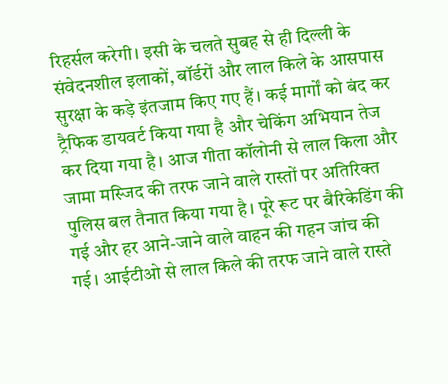रिहर्सल करेगी। इसी के चलते सुबह से ही दिल्ली के संवेदनशील इलाकों, बॉर्डरों और लाल किले के आसपास सुरक्षा के कड़े इंतजाम किए गए हैं। कई मार्गों को बंद कर ट्रैफिक डायवर्ट किया गया है और चेकिंग अभियान तेज कर दिया गया है। आज गीता कॉलोनी से लाल किला और जामा मस्जिद की तरफ जाने वाले रास्तों पर अतिरिक्त पुलिस बल तैनात किया गया है। पूरे रूट पर बैरिकेडिंग की गई और हर आने-जाने वाले वाहन की गहन जांच की गई। आईटीओ से लाल किले की तरफ जाने वाले रास्ते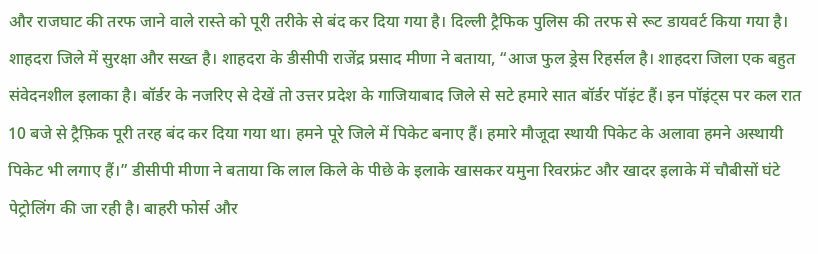और राजघाट की तरफ जाने वाले रास्ते को पूरी तरीके से बंद कर दिया गया है। दिल्ली ट्रैफिक पुलिस की तरफ से रूट डायवर्ट किया गया है। शाहदरा जिले में सुरक्षा और सख्त है। शाहदरा के डीसीपी राजेंद्र प्रसाद मीणा ने बताया, “आज फुल ड्रेस रिहर्सल है। शाहदरा जिला एक बहुत संवेदनशील इलाका है। बॉर्डर के नजरिए से देखें तो उत्तर प्रदेश के गाजियाबाद जिले से सटे हमारे सात बॉर्डर पॉइंट हैं। इन पॉइंट्स पर कल रात 10 बजे से ट्रैफ़िक पूरी तरह बंद कर दिया गया था। हमने पूरे जिले में पिकेट बनाए हैं। हमारे मौजूदा स्थायी पिकेट के अलावा हमने अस्थायी पिकेट भी लगाए हैं।” डीसीपी मीणा ने बताया कि लाल किले के पीछे के इलाके खासकर यमुना रिवरफ्रंट और खादर इलाके में चौबीसों घंटे पेट्रोलिंग की जा रही है। बाहरी फोर्स और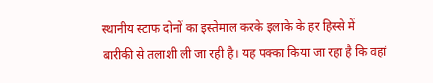स्थानीय स्टाफ दोनों का इस्तेमाल करके इलाके के हर हिस्से में बारीकी से तलाशी ली जा रही है। यह पक्का किया जा रहा है कि वहां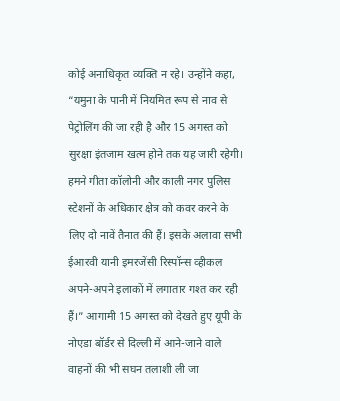कोई अनाधिकृत व्यक्ति न रहे। उन्होंने कहा, “यमुना के पानी में नियमित रूप से नाव से पेट्रोलिंग की जा रही है और 15 अगस्त को सुरक्षा इंतजाम खत्म होने तक यह जारी रहेगी। हमने गीता कॉलोनी और काली नगर पुलिस स्टेशनों के अधिकार क्षेत्र को कवर करने के लिए दो नावें तैनात की हैं। इसके अलावा सभी ईआरवी यानी इमरजेंसी रिस्पॉन्स व्हीकल अपने-अपने इलाकों में लगातार गश्त कर रही हैं।” आगामी 15 अगस्त को देखते हुए यूपी के नोएडा बॉर्डर से दिल्ली में आने-जाने वाले वाहनों की भी सघन तलाशी ली जा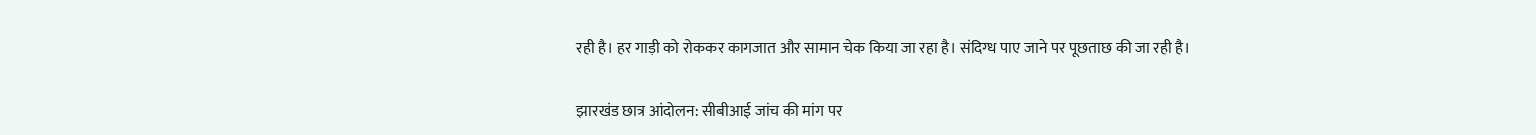रही है। हर गाड़ी को रोककर कागजात और सामान चेक किया जा रहा है। संदिग्ध पाए जाने पर पूछताछ की जा रही है।

झारखंड छात्र आंदोलन: सीबीआई जांच की मांग पर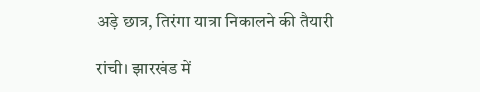अड़े छात्र, तिरंगा यात्रा निकालने की तैयारी

रांची। झारखंड में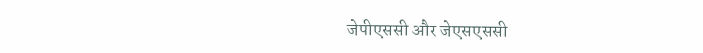जेपीएससी और जेएसएससी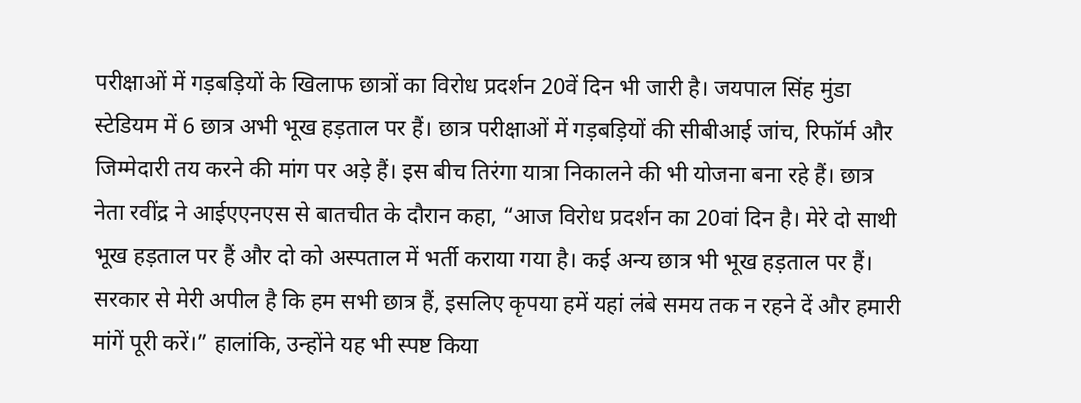परीक्षाओं में गड़बड़ियों के खिलाफ छात्रों का विरोध प्रदर्शन 20वें दिन भी जारी है। जयपाल सिंह मुंडा स्टेडियम में 6 छात्र अभी भूख हड़ताल पर हैं। छात्र परीक्षाओं में गड़बड़ियों की सीबीआई जांच, रिफॉर्म और जिम्मेदारी तय करने की मांग पर अड़े हैं। इस बीच तिरंगा यात्रा निकालने की भी योजना बना रहे हैं। छात्र नेता रवींद्र ने आईएएनएस से बातचीत के दौरान कहा, “आज विरोध प्रदर्शन का 20वां दिन है। मेरे दो साथी भूख हड़ताल पर हैं और दो को अस्पताल में भर्ती कराया गया है। कई अन्य छात्र भी भूख हड़ताल पर हैं। सरकार से मेरी अपील है कि हम सभी छात्र हैं, इसलिए कृपया हमें यहां लंबे समय तक न रहने दें और हमारी मांगें पूरी करें।” हालांकि, उन्होंने यह भी स्पष्ट किया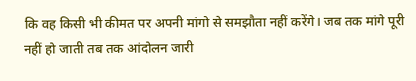कि वह किसी भी कीमत पर अपनी मांगो से समझौता नहीं करेंगे। जब तक मांगे पूरी नहीं हो जाती तब तक आंदोलन जारी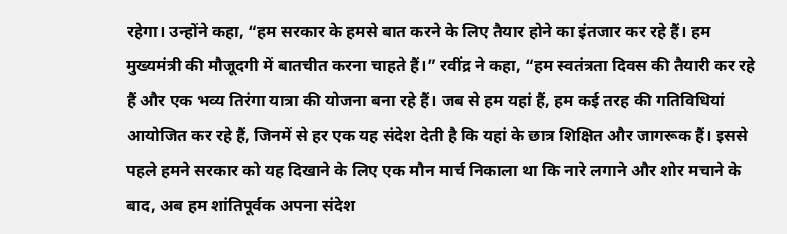रहेगा। उन्होंने कहा, “हम सरकार के हमसे बात करने के लिए तैयार होने का इंतजार कर रहे हैं। हम मुख्यमंत्री की मौजूदगी में बातचीत करना चाहते हैं।” रवींद्र ने कहा, “हम स्वतंत्रता दिवस की तैयारी कर रहे हैं और एक भव्य तिरंगा यात्रा की योजना बना रहे हैं। जब से हम यहां हैं, हम कई तरह की गतिविधियां आयोजित कर रहे हैं, जिनमें से हर एक यह संदेश देती है कि यहां के छात्र शिक्षित और जागरूक हैं। इससे पहले हमने सरकार को यह दिखाने के लिए एक मौन मार्च निकाला था कि नारे लगाने और शोर मचाने के बाद, अब हम शांतिपूर्वक अपना संदेश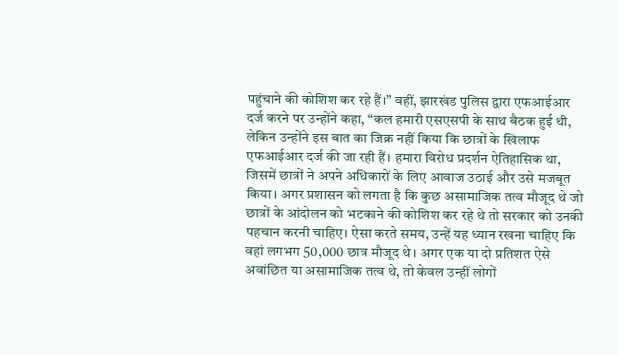पहुंचाने की कोशिश कर रहे हैं।” वहीं, झारखंड पुलिस द्वारा एफआईआर दर्ज करने पर उन्होंने कहा, “कल हमारी एसएसपी के साथ बैठक हुई थी, लेकिन उन्होंने इस बात का जिक्र नहीं किया कि छात्रों के खिलाफ एफआईआर दर्ज की जा रही हैं। हमारा विरोध प्रदर्शन ऐतिहासिक था, जिसमें छात्रों ने अपने अधिकारों के लिए आवाज उठाई और उसे मजबूत किया। अगर प्रशासन को लगता है कि कुछ असामाजिक तत्व मौजूद थे जो छात्रों के आंदोलन को भटकाने की कोशिश कर रहे थे तो सरकार को उनकी पहचान करनी चाहिए। ऐसा करते समय, उन्हें यह ध्यान रखना चाहिए कि वहां लगभग 50,000 छात्र मौजूद थे। अगर एक या दो प्रतिशत ऐसे अवांछित या असामाजिक तत्व थे, तो केवल उन्हीं लोगों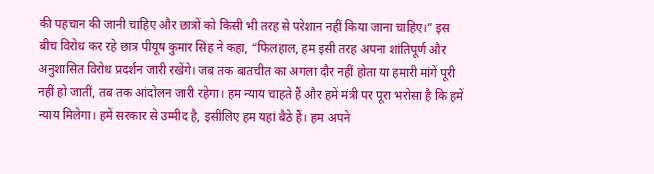की पहचान की जानी चाहिए और छात्रों को किसी भी तरह से परेशान नहीं किया जाना चाहिए।” इस बीच विरोध कर रहे छात्र पीयूष कुमार सिंह ने कहा, “फिलहाल, हम इसी तरह अपना शांतिपूर्ण और अनुशासित विरोध प्रदर्शन जारी रखेंगे। जब तक बातचीत का अगला दौर नहीं होता या हमारी मांगें पूरी नहीं हो जातीं, तब तक आंदोलन जारी रहेगा। हम न्याय चाहते हैं और हमें मंत्री पर पूरा भरोसा है कि हमें न्याय मिलेगा। हमें सरकार से उम्मीद है, इसीलिए हम यहां बैठे हैं। हम अपने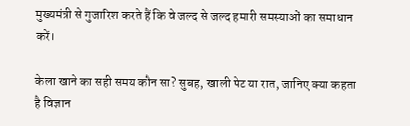मुख्यमंत्री से गुजारिश करते हैं कि वे जल्द से जल्द हमारी समस्याओं का समाधान करें।

केला खाने का सही समय कौन सा? सुबह, खाली पेट या रात, जानिए क्या कहता है विज्ञान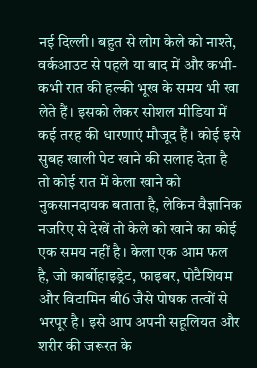नई दिल्ली। बहुत से लोग केले को नाश्ते, वर्कआउट से पहले या बाद में और कभी-कभी रात की हल्की भूख के समय भी खा लेते हैं। इसको लेकर सोशल मीडिया में कई तरह की धारणाएं मौजूद हैं। कोई इसे सुबह खाली पेट खाने की सलाह देता है तो कोई रात में केला खाने को नुकसानदायक बताता है, लेकिन वैज्ञानिक नजरिए से देखें तो केले को खाने का कोई एक समय नहीं है। केला एक आम फल है, जो कार्बोहाइड्रेट, फाइबर, पोटैशियम और विटामिन बी6 जैसे पोषक तत्वों से भरपूर है। इसे आप अपनी सहूलियत और शरीर की जरूरत के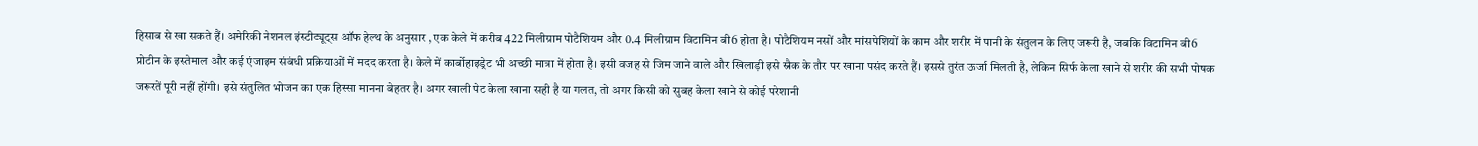हिसाब से खा सकते हैं। अमेरिकी नेशनल इंस्टीट्यूट्स ऑफ हेल्थ के अनुसार , एक केले में करीब 422 मिलीग्राम पोटैशियम और 0.4 मिलीग्राम विटामिन बी6 होता है। पोटैशियम नसों और मांसपेशियों के काम और शरीर में पानी के संतुलन के लिए जरूरी है, जबकि विटामिन बी6 प्रोटीन के इस्तेमाल और कई एंजाइम संबंधी प्रक्रियाओं में मदद करता है। केले में कार्बोहाइड्रेट भी अच्छी मात्रा में होता है। इसी वजह से जिम जाने वाले और खिलाड़ी इसे स्नैक के तौर पर खाना पसंद करते हैं। इससे तुरंत ऊर्जा मिलती है, लेकिन सिर्फ केला खाने से शरीर की सभी पोषक जरूरतें पूरी नहीं होंगी। इसे संतुलित भोजन का एक हिस्सा मानना बेहतर है। अगर खाली पेट केला खाना सही है या गलत, तो अगर किसी को सुबह केला खाने से कोई परेशानी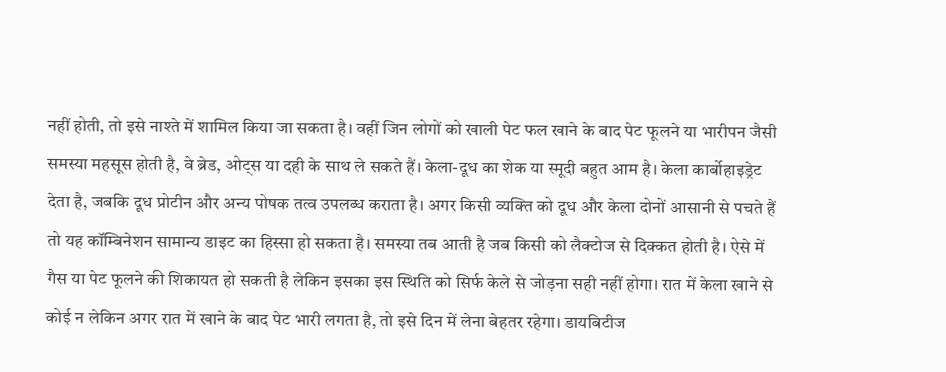नहीं होती, तो इसे नाश्ते में शामिल किया जा सकता है। वहीं जिन लोगों को खाली पेट फल खाने के बाद पेट फूलने या भारीपन जैसी समस्या महसूस होती है, वे ब्रेड, ओट्स या दही के साथ ले सकते हैं। केला-दूध का शेक या स्मूदी बहुत आम है। केला कार्बोहाइड्रेट देता है, जबकि दूध प्रोटीन और अन्य पोषक तत्व उपलब्ध कराता है। अगर किसी व्यक्ति को दूध और केला दोनों आसानी से पचते हैं तो यह कॉम्बिनेशन सामान्य डाइट का हिस्सा हो सकता है। समस्या तब आती है जब किसी को लैक्टोज से दिक्कत होती है। ऐसे में गैस या पेट फूलने की शिकायत हो सकती है लेकिन इसका इस स्थिति को सिर्फ केले से जोड़ना सही नहीं होगा। रात में केला खाने से कोई न लेकिन अगर रात में खाने के बाद पेट भारी लगता है, तो इसे दिन में लेना बेहतर रहेगा। डायबिटीज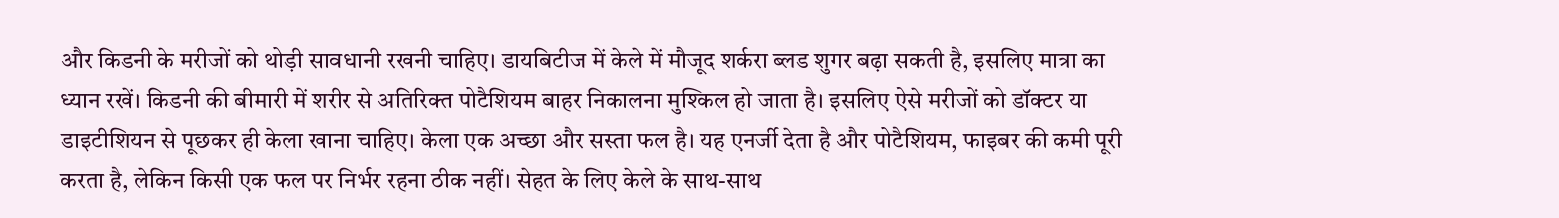और किडनी के मरीजों को थोड़ी सावधानी रखनी चाहिए। डायबिटीज में केले में मौजूद शर्करा ब्लड शुगर बढ़ा सकती है, इसलिए मात्रा का ध्यान रखें। किडनी की बीमारी में शरीर से अतिरिक्त पोटैशियम बाहर निकालना मुश्किल हो जाता है। इसलिए ऐसे मरीजों को डॉक्टर या डाइटीशियन से पूछकर ही केला खाना चाहिए। केला एक अच्छा और सस्ता फल है। यह एनर्जी देता है और पोटैशियम, फाइबर की कमी पूरी करता है, लेकिन किसी एक फल पर निर्भर रहना ठीक नहीं। सेहत के लिए केले के साथ-साथ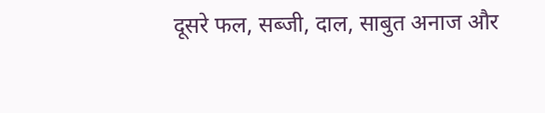दूसरे फल, सब्जी, दाल, साबुत अनाज और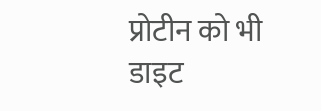प्रोटीन को भी डाइट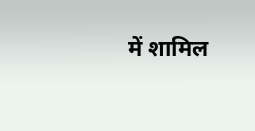में शामिल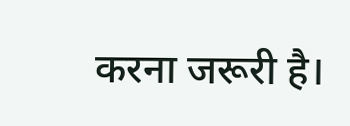करना जरूरी है।